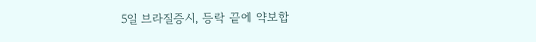5일 브라질증시, 등락 끝에 약보합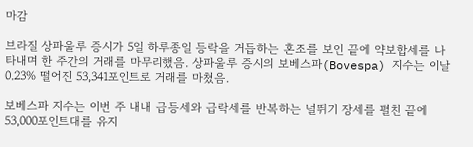마감

브라질 상파울루 증시가 5일 하루종일 등락을 거듭하는 혼조를 보인 끝에 약보합세를 나타내며 한 주간의 거래를 마무리했음. 상파울루 증시의 보베스파(Bovespa) 지수는 이날 0.23% 떨어진 53,341포인트로 거래를 마쳤음.

보베스파 지수는 이번 주 내내 급등세와 급락세를 반복하는 널뛰기 장세를 펼친 끝에 53,000포인트대를 유지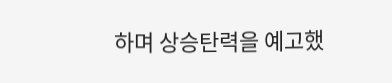하며 상승탄력을 예고했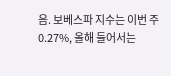음. 보베스파 지수는 이번 주 0.27%, 올해 들어서는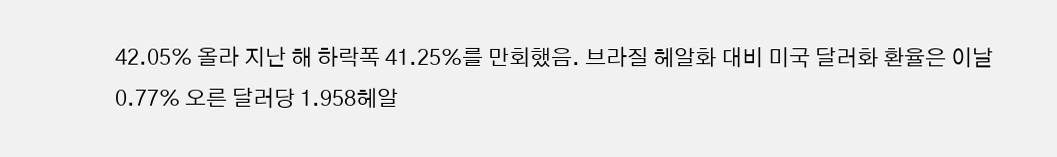42.05% 올라 지난 해 하락폭 41.25%를 만회했음. 브라질 헤알화 대비 미국 달러화 환율은 이날 0.77% 오른 달러당 1.958헤알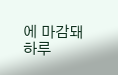에 마감돼 하루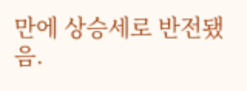만에 상승세로 반전됐음.